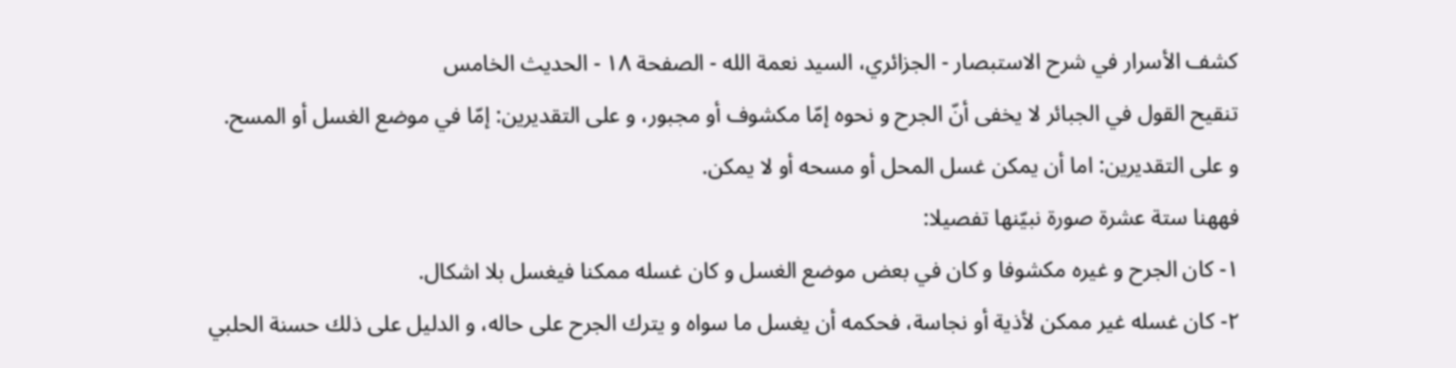كشف الأسرار في شرح الاستبصار - الجزائري، السيد نعمة الله - الصفحة ١٨ - الحديث الخامس
تنقيح القول في الجبائر لا يخفى أنّ الجرح و نحوه إمّا مكشوف أو مجبور، و على التقديرين: إمّا في موضع الغسل أو المسح.
و على التقديرين: اما أن يمكن غسل المحل أو مسحه أو لا يمكن.
فههنا ستة عشرة صورة نبيّنها تفصيلا:
١- كان الجرح و غيره مكشوفا و كان في بعض موضع الغسل و كان غسله ممكنا فيغسل بلا اشكال.
٢- كان غسله غير ممكن لأذية أو نجاسة، فحكمه أن يغسل ما سواه و يترك الجرح على حاله، و الدليل على ذلك حسنة الحلبي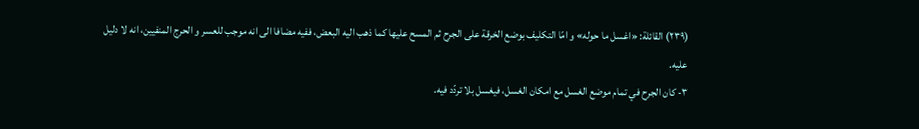(٢٣٩) القائلة: «اغسل ما حوله» و امّا التكليف بوضع الخرقة على الجرح ثم المسح عليها كما ذهب اليه البعض، ففيه مضافا الى انه موجب للعسر و الحرج المنفيين، انه لا دليل عليه.
٣- كان الجرح في تمام موضع الغسل مع امكان الغسل، فيغسل بلا تردّد فيه.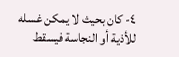٤- كان بحيث لا يمكن غسله للأذية أو النجاسة فيسقط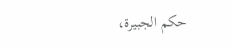حكم الجبيرة،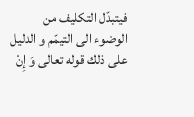فيتبدّل التكليف من الوضوء الى التيمّم و الدليل على ذلك قوله تعالى وَ إِنْ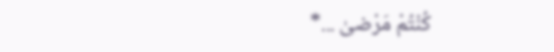كُنْتُمْ مَرْضىٰ ...*